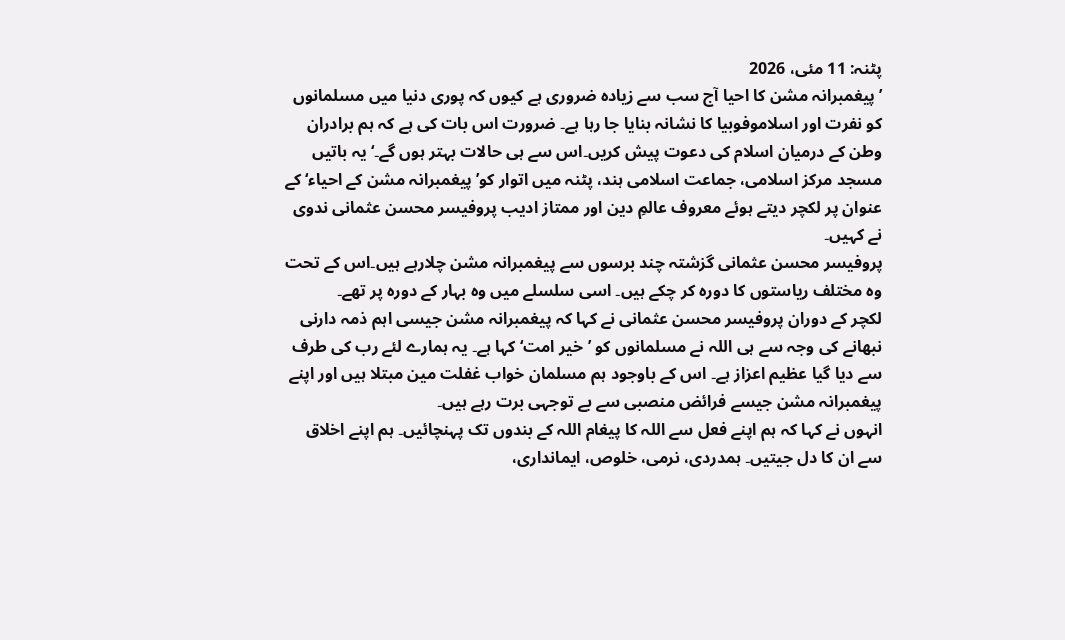پٹنہ: 11 مئی، 2026
’پیغمبرانہ مشن کا احیا آج سب سے زیادہ ضروری ہے کیوں کہ پوری دنیا میں مسلمانوں کو نفرت اور اسلاموفوبیا کا نشانہ بنایا جا رہا ہے۔ ضرورت اس بات کی ہے کہ ہم برادران وطن کے درمیان اسلام کی دعوت پیش کریں۔اس سے ہی حالات بہتر ہوں گے۔‘ یہ باتیں مسجد مرکز اسلامی، جماعت اسلامی ہند، پٹنہ میں اتوار کو’پیغمبرانہ مشن کے احیاء‘ کے عنوان پر لکچر دیتے ہوئے معروف عالمِ دین اور ممتاز ادیب پروفیسر محسن عثمانی ندوی نے کہیں۔
پروفیسر محسن عثمانی گزشتہ چند برسوں سے پیغمبرانہ مشن چلارہے ہیں۔اس کے تحت وہ مختلف ریاستوں کا دورہ کر چکے ہیں۔ اسی سلسلے میں وہ بہار کے دورہ پر تھے۔
لکچر کے دوران پروفیسر محسن عثمانی نے کہا کہ پیغمبرانہ مشن جیسی اہم ذمہ دارنی نبھانے کی وجہ سے ہی اللہ نے مسلمانوں کو ’خیر امت‘ کہا ہے۔ یہ ہمارے لئے رب کی طرف سے دیا گیا عظیم اعزاز ہے۔ اس کے باوجود ہم مسلمان خواب غفلت مین مبتلا ہیں اور اپنے پیغمبرانہ مشن جیسے فرائض منصبی سے بے توجہی برت رہے ہیں۔
انہوں نے کہا کہ ہم اپنے فعل سے اللہ کا پیغام اللہ کے بندوں تک پہنچائیں۔ ہم اپنے اخلاق سے ان کا دل جیتیں۔ ہمدردی، نرمی، خلوص، ایمانداری،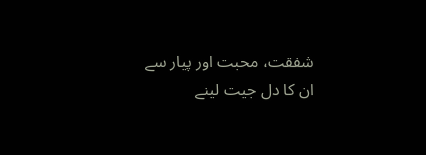شفقت، محبت اور پیار سے ان کا دل جیت لینے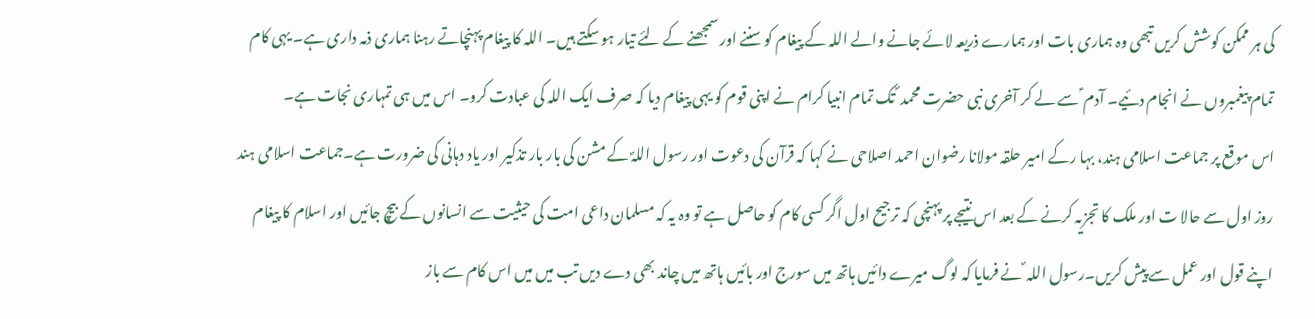کی ہر ممکن کوشش کریں تبھی وہ ہماری بات اور ہمارے ذریعہ لائے جانے والے اللہ کے پیغام کو سننے اور سمجھنے کے لئے تیار ہو سکتے ہیں۔ اللہ کا پیغام پہنچاتے رہنا ہماری ذمہ داری ہے۔ یہی کام تمام پیغمبروں نے انجام دئیے۔ آدم ؑ سے لے کر آخری نبی حضرت محمد ؐ تک تمام انبیا کرام نے اپنی قوم کو یہی پیغام دیا کہ صرف ایک اللہ کی عبادت کرو۔ اس میں ہی تمہاری نجات ہے۔
اس موقع پر جماعت اسلامی ہند، بہا رکے امیر حلقہ مولانا رضوان احمد اصلاحی نے کہا کہ قرآن کی دعوت اور رسول اللہؐ کے مشن کی بار بار تذکیر اور یاد دہانی کی ضرورت ہے۔جماعت اسلامی ہند روز اول سے حالا ت اور ملک کا تجزیہ کرنے کے بعد اس نتیجے پر پہنچی کہ ترجیح اول اگر کسی کام کو حاصل ہے تو وہ یہ کہ مسلمان داعی امت کی حیثیت سے انسانوں کے بیچ جائیں اور اسلام کا پیغام اپنے قول اور عمل سے پیش کریں۔رسول اللہ ؐ نے فرمایا کہ لوگ میرے دائیں ہاتھ میں سورج اور بائیں ہاتھ میں چاند بھی دے دیں تب میں میں اس کام سے باز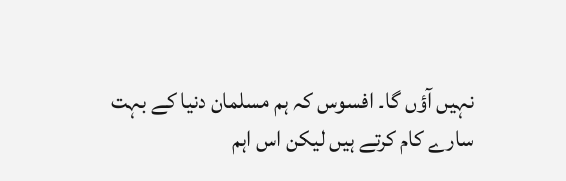نہیں آؤں گا۔ افسوس کہ ہم مسلمان دنیا کے بہت سارے کام کرتے ہیں لیکن اس اہم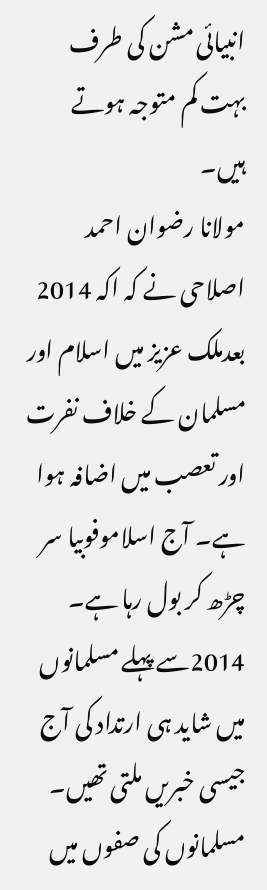انبیائی مشن کی طرف بہت کم متوجہ ہوتے ہیں۔
مولانا رضوان احمد اصلاحی نے کہ اکہ 2014 بعدملک عزیز میں اسلام اور مسلمان کے خلاف نفرت اور تعصب میں اضافہ ہوا ہے۔ آج اسلاموفوبیا سر چڑھ کر بول رہا ہے۔ 2014سے پہلے مسلمانوں میں شاید ہی ارتداد کی آج جیسی خبریں ملتی تھیں۔ مسلمانوں کی صفوں میں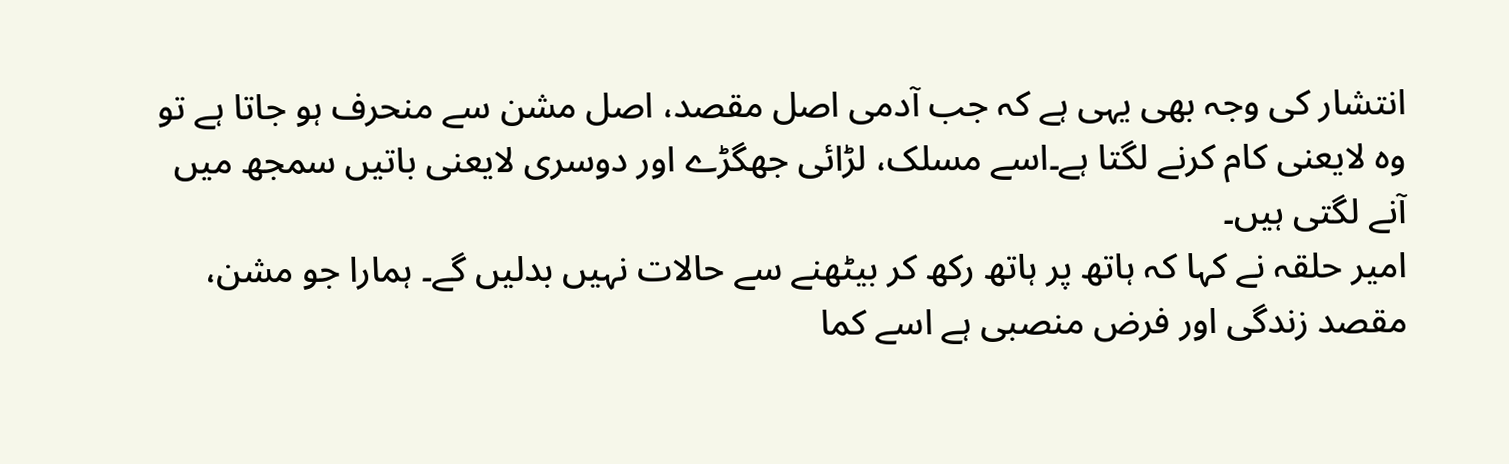انتشار کی وجہ بھی یہی ہے کہ جب آدمی اصل مقصد، اصل مشن سے منحرف ہو جاتا ہے تو وہ لایعنی کام کرنے لگتا ہے۔اسے مسلک، لڑائی جھگڑے اور دوسری لایعنی باتیں سمجھ میں آنے لگتی ہیں۔
امیر حلقہ نے کہا کہ ہاتھ پر ہاتھ رکھ کر بیٹھنے سے حالات نہیں بدلیں گے۔ ہمارا جو مشن، مقصد زندگی اور فرض منصبی ہے اسے کما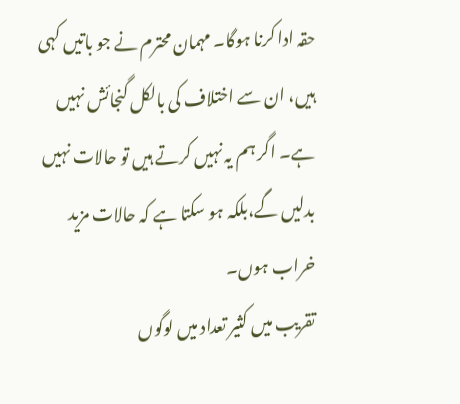حقہ ادا کرنا ہوگا۔ مہمان محترم نے جو باتیں کہی ہیں، ان سے اختلاف کی بالکل گنجائش نہیں ہے۔ اگر ہم یہ نہیں کرتے ہیں تو حالات نہیں بدلیں گے،بلکہ ہو سکتا ہے کہ حالات مزید خراب ہوں۔
تقریب میں کثیر تعداد میں لوگوں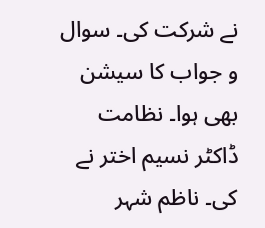نے شرکت کی۔ سوال و جواب کا سیشن بھی ہوا۔ نظامت ڈاکٹر نسیم اختر نے کی۔ ناظم شہر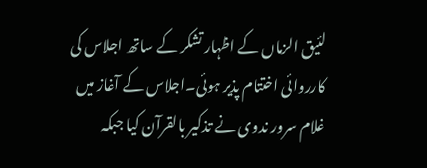لئیق الزماں کے اظہار تشکر کے ساتھ اجلاس کی کارروائی اختتام پذیر ہوئی۔اجلاس کے آغاز میں غلام سرور ندوی نے تذکیر بالقرآن کیا جبکہ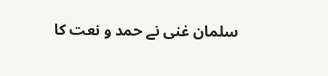سلمان غنی نے حمد و نعت کا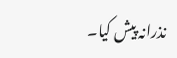نذرانہ پیش کیا۔